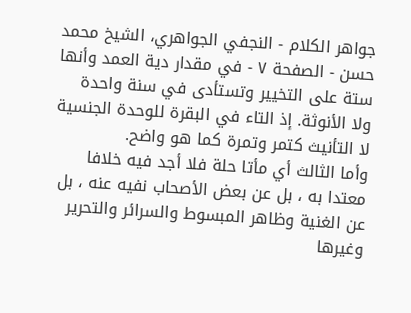جواهر الكلام - النجفي الجواهري، الشيخ محمد حسن - الصفحة ٧ - في مقدار دية العمد وأنها ستة على التخيير وتستأدى في سنة واحدة
ولا الأنوثة. إذ التاء في البقرة للوحدة الجنسية لا التأنيث كتمر وتمرة كما هو واضح.
وأما الثالث أي مأتا حلة فلا أجد فيه خلافا معتدا به ، بل عن بعض الأصحاب نفيه عنه ، بل عن الغنية وظاهر المبسوط والسرائر والتحرير وغيرها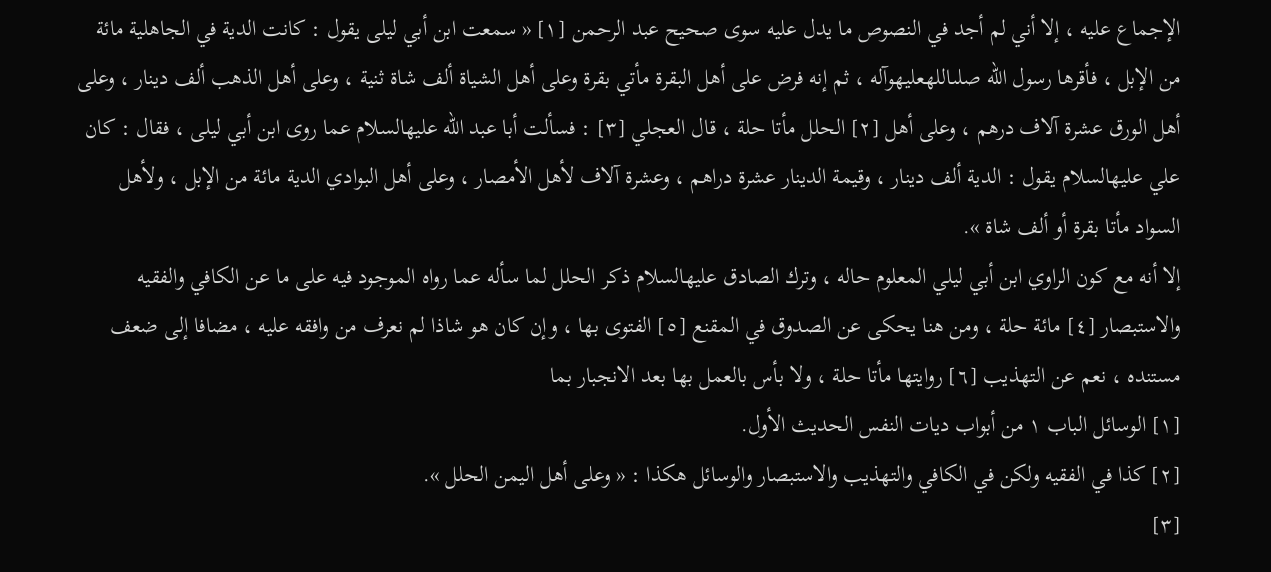الإجماع عليه ، إلا أني لم أجد في النصوص ما يدل عليه سوى صحيح عبد الرحمن [١] « سمعت ابن أبي ليلى يقول : كانت الدية في الجاهلية مائة من الإبل ، فأقرها رسول الله صلىاللهعليهوآله ، ثم إنه فرض على أهل البقرة مأتي بقرة وعلى أهل الشياة ألف شاة ثنية ، وعلى أهل الذهب ألف دينار ، وعلى أهل الورق عشرة آلاف درهم ، وعلى أهل [٢] الحلل مأتا حلة ، قال العجلي [٣] : فسألت أبا عبد الله عليهالسلام عما روى ابن أبي ليلى ، فقال : كان علي عليهالسلام يقول : الدية ألف دينار ، وقيمة الدينار عشرة دراهم ، وعشرة آلاف لأهل الأمصار ، وعلى أهل البوادي الدية مائة من الإبل ، ولأهل السواد مأتا بقرة أو ألف شاة ».
إلا أنه مع كون الراوي ابن أبي ليلي المعلوم حاله ، وترك الصادق عليهالسلام ذكر الحلل لما سأله عما رواه الموجود فيه على ما عن الكافي والفقيه والاستبصار [٤] مائة حلة ، ومن هنا يحكى عن الصدوق في المقنع [٥] الفتوى بها ، وإن كان هو شاذا لم نعرف من وافقه عليه ، مضافا إلى ضعف مستنده ، نعم عن التهذيب [٦] روايتها مأتا حلة ، ولا بأس بالعمل بها بعد الانجبار بما
[١] الوسائل الباب ١ من أبواب ديات النفس الحديث الأول.
[٢] كذا في الفقيه ولكن في الكافي والتهذيب والاستبصار والوسائل هكذا : « وعلى أهل اليمن الحلل ».
[٣]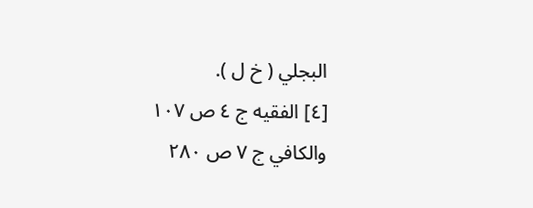البجلي ( خ ل ).
[٤] الفقيه ج ٤ ص ١٠٧ والكافي ج ٧ ص ٢٨٠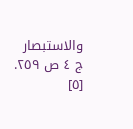والاستبصار ج ٤ ص ٢٥٩.
[٥]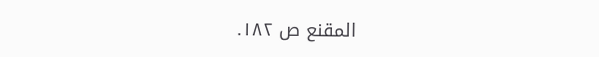المقنع ص ١٨٢.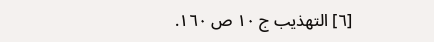[٦] التهذيب ج ١٠ ص ١٦٠.